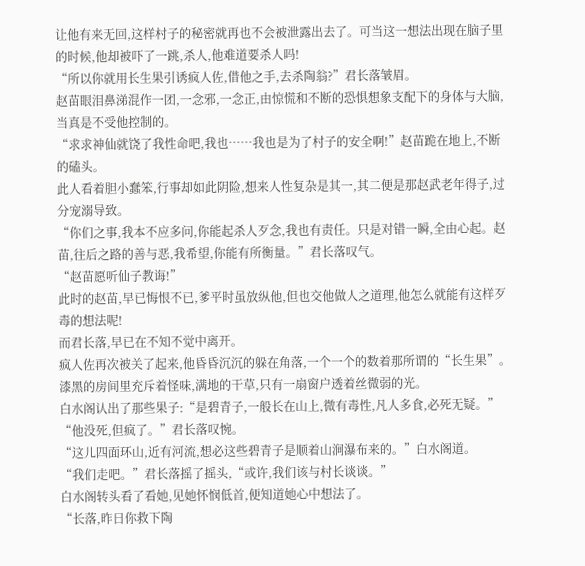让他有来无回,这样村子的秘密就再也不会被泄露出去了。可当这一想法出现在脑子里的时候,他却被吓了一跳,杀人,他难道要杀人吗!
“所以你就用长生果引诱疯人佐,借他之手,去杀陶翁?”君长落皱眉。
赵苗眼泪鼻涕混作一团,一念邪,一念正,由惊慌和不断的恐惧想象支配下的身体与大脑,当真是不受他控制的。
“求求神仙就饶了我性命吧,我也……我也是为了村子的安全啊!”赵苗跪在地上,不断的磕头。
此人看着胆小蠢笨,行事却如此阴险,想来人性复杂是其一,其二便是那赵武老年得子,过分宠溺导致。
“你们之事,我本不应多问,你能起杀人歹念,我也有责任。只是对错一瞬,全由心起。赵苗,往后之路的善与恶,我希望,你能有所衡量。”君长落叹气。
“赵苗愿听仙子教诲!”
此时的赵苗,早已悔恨不已,爹平时虽放纵他,但也交他做人之道理,他怎么就能有这样歹毒的想法呢!
而君长落,早已在不知不觉中离开。
疯人佐再次被关了起来,他昏昏沉沉的躲在角落,一个一个的数着那所谓的“长生果”。
漆黑的房间里充斥着怪味,满地的干草,只有一扇窗户透着丝微弱的光。
白水阁认出了那些果子:“是碧青子,一般长在山上,微有毒性,凡人多食,必死无疑。”
“他没死,但疯了。”君长落叹惋。
“这儿四面环山,近有河流,想必这些碧青子是顺着山涧瀑布来的。”白水阁道。
“我们走吧。”君长落摇了摇头,“或许,我们该与村长谈谈。”
白水阁转头看了看她,见她怀悯低首,便知道她心中想法了。
“长落,昨日你救下陶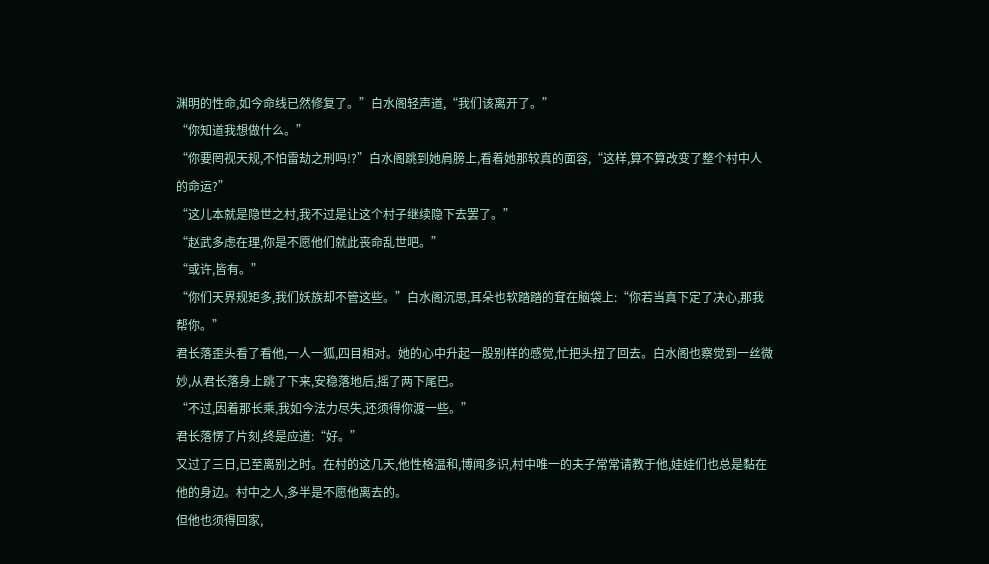渊明的性命,如今命线已然修复了。”白水阁轻声道,“我们该离开了。”
“你知道我想做什么。”
“你要罔视天规,不怕雷劫之刑吗!?”白水阁跳到她肩膀上,看着她那较真的面容,“这样,算不算改变了整个村中人的命运?”
“这儿本就是隐世之村,我不过是让这个村子继续隐下去罢了。”
“赵武多虑在理,你是不愿他们就此丧命乱世吧。”
“或许,皆有。”
“你们天界规矩多,我们妖族却不管这些。”白水阁沉思,耳朵也软踏踏的耷在脑袋上:“你若当真下定了决心,那我帮你。”
君长落歪头看了看他,一人一狐,四目相对。她的心中升起一股别样的感觉,忙把头扭了回去。白水阁也察觉到一丝微妙,从君长落身上跳了下来,安稳落地后,摇了两下尾巴。
“不过,因着那长乘,我如今法力尽失,还须得你渡一些。”
君长落愣了片刻,终是应道:“好。”
又过了三日,已至离别之时。在村的这几天,他性格温和,博闻多识,村中唯一的夫子常常请教于他,娃娃们也总是黏在他的身边。村中之人,多半是不愿他离去的。
但他也须得回家,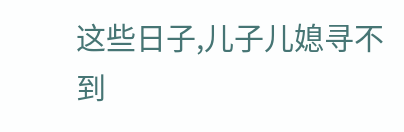这些日子,儿子儿媳寻不到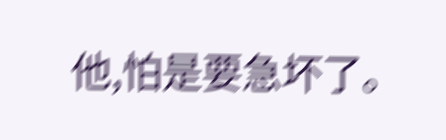他,怕是要急坏了。